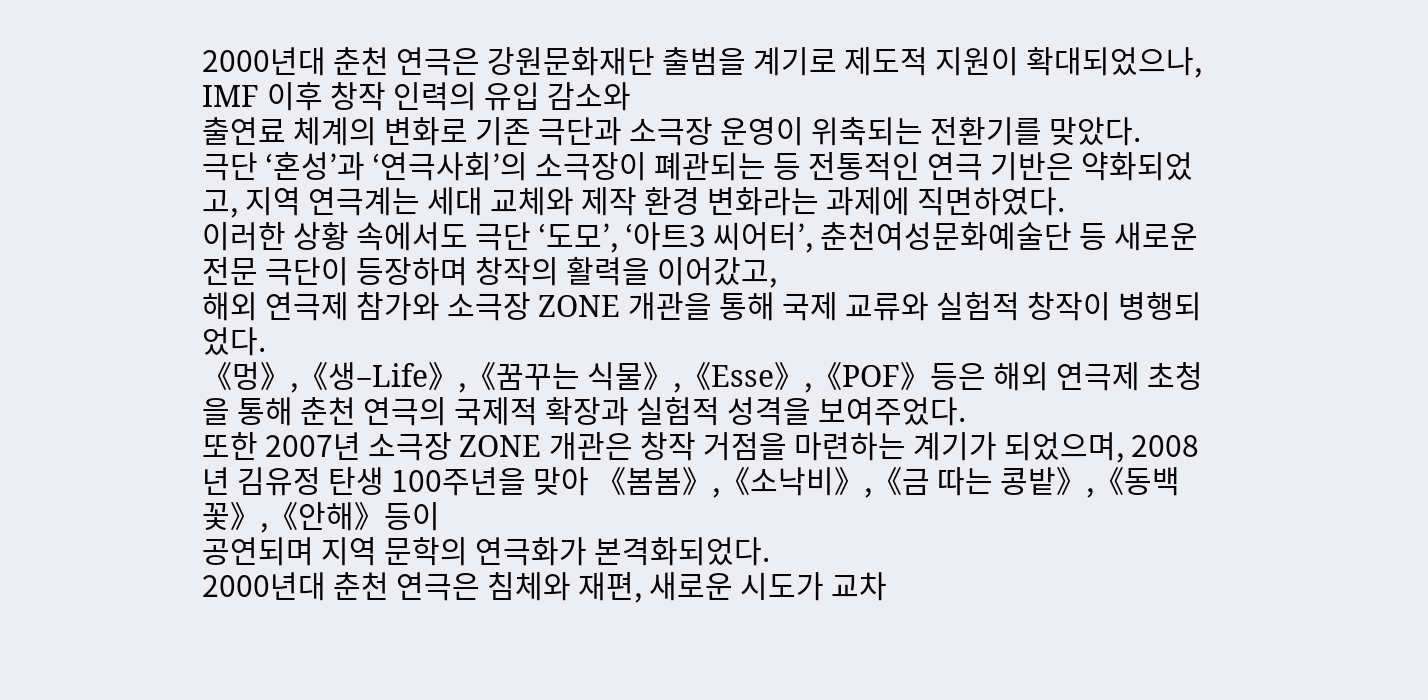2000년대 춘천 연극은 강원문화재단 출범을 계기로 제도적 지원이 확대되었으나, IMF 이후 창작 인력의 유입 감소와
출연료 체계의 변화로 기존 극단과 소극장 운영이 위축되는 전환기를 맞았다.
극단 ‘혼성’과 ‘연극사회’의 소극장이 폐관되는 등 전통적인 연극 기반은 약화되었고, 지역 연극계는 세대 교체와 제작 환경 변화라는 과제에 직면하였다.
이러한 상황 속에서도 극단 ‘도모’, ‘아트3 씨어터’, 춘천여성문화예술단 등 새로운 전문 극단이 등장하며 창작의 활력을 이어갔고,
해외 연극제 참가와 소극장 ZONE 개관을 통해 국제 교류와 실험적 창작이 병행되었다.
《멍》,《생–Life》,《꿈꾸는 식물》,《Esse》,《POF》등은 해외 연극제 초청을 통해 춘천 연극의 국제적 확장과 실험적 성격을 보여주었다.
또한 2007년 소극장 ZONE 개관은 창작 거점을 마련하는 계기가 되었으며, 2008년 김유정 탄생 100주년을 맞아 《봄봄》,《소낙비》,《금 따는 콩밭》,《동백꽃》,《안해》등이
공연되며 지역 문학의 연극화가 본격화되었다.
2000년대 춘천 연극은 침체와 재편, 새로운 시도가 교차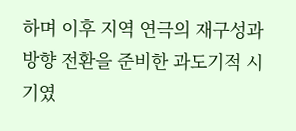하며 이후 지역 연극의 재구성과 방향 전환을 준비한 과도기적 시기였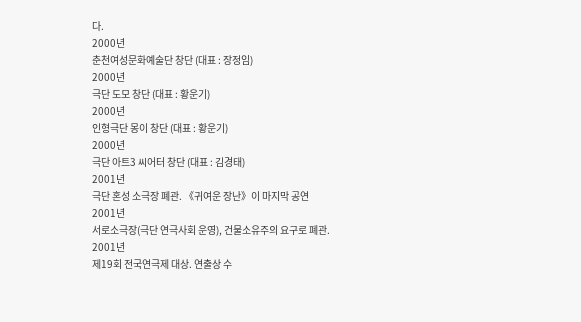다.
2000년
춘천여성문화예술단 창단 (대표 : 장정임)
2000년
극단 도모 창단 (대표 : 황운기)
2000년
인형극단 몽이 창단 (대표 : 황운기)
2000년
극단 아트3 씨어터 창단 (대표 : 김경태)
2001년
극단 혼성 소극장 폐관. 《귀여운 장난》이 마지막 공연
2001년
서로소극장(극단 연극사회 운영), 건물소유주의 요구로 폐관.
2001년
제19회 전국연극제 대상. 연출상 수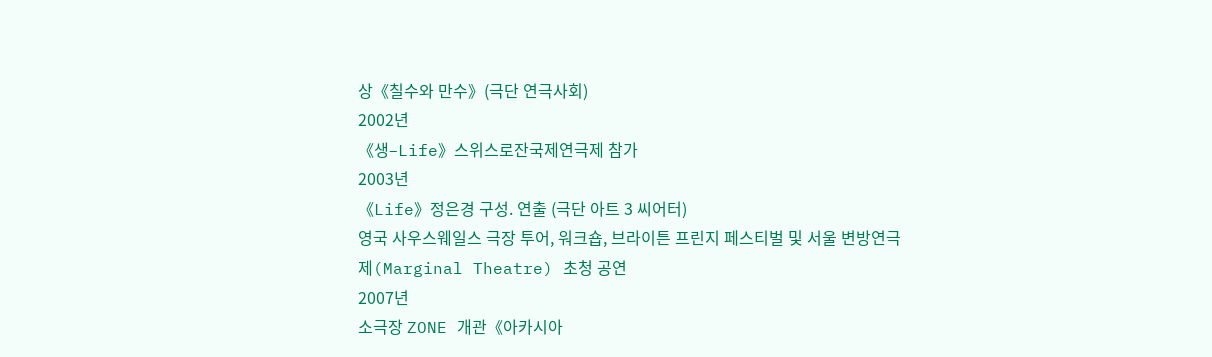상《칠수와 만수》(극단 연극사회)
2002년
《생–Life》스위스로잔국제연극제 참가
2003년
《Life》정은경 구성. 연출 (극단 아트 3 씨어터)
영국 사우스웨일스 극장 투어, 워크숍, 브라이튼 프린지 페스티벌 및 서울 변방연극제(Marginal Theatre) 초청 공연
2007년
소극장 ZONE 개관《아카시아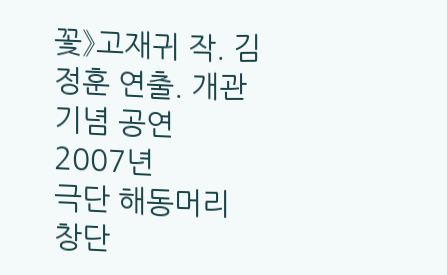꽃》고재귀 작. 김정훈 연출. 개관기념 공연
2007년
극단 해동머리 창단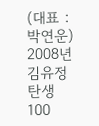(대표 : 박연운)
2008년
김유정 탄생 100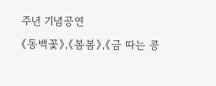주년 기념공연
《동백꽃》,《봄봄》,《금 따는 콩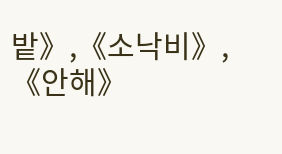밭》,《소낙비》,《안해》